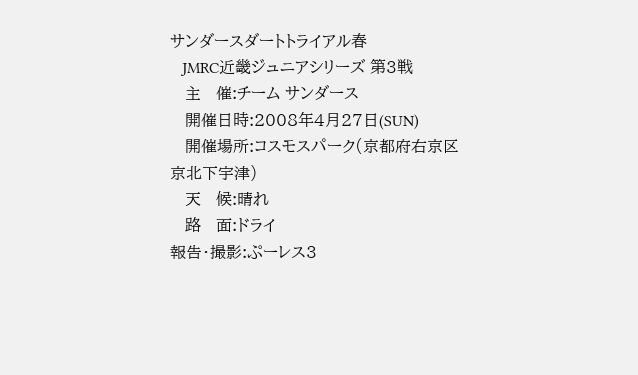サンダースダートトライアル春
   JMRC近畿ジュニアシリーズ 第3戦
   主   催:チーム サンダース
   開催日時:2008年4月27日(SUN)
   開催場所:コスモスパーク(京都府右京区京北下宇津)
   天   候:晴れ
   路   面:ドライ
報告・撮影:ぷーレス3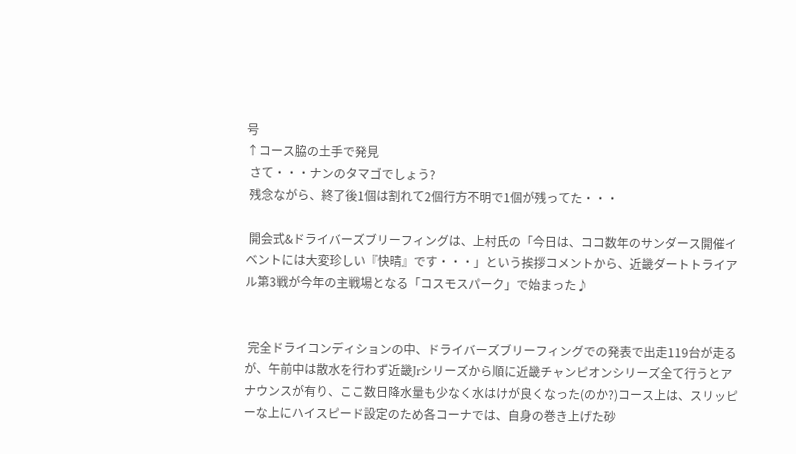号
↑コース脇の土手で発見
 さて・・・ナンのタマゴでしょう?
 残念ながら、終了後1個は割れて2個行方不明で1個が残ってた・・・

 開会式&ドライバーズブリーフィングは、上村氏の「今日は、ココ数年のサンダース開催イベントには大変珍しい『快晴』です・・・」という挨拶コメントから、近畿ダートトライアル第3戦が今年の主戦場となる「コスモスパーク」で始まった♪


 完全ドライコンディションの中、ドライバーズブリーフィングでの発表で出走119台が走るが、午前中は散水を行わず近畿Jrシリーズから順に近畿チャンピオンシリーズ全て行うとアナウンスが有り、ここ数日降水量も少なく水はけが良くなった(のか?)コース上は、スリッピーな上にハイスピード設定のため各コーナでは、自身の巻き上げた砂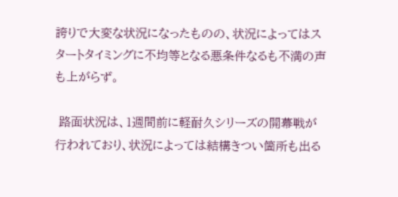誇りで大変な状況になったものの、状況によってはスタートタイミングに不均等となる悪条件なるも不満の声も上がらず。

 路面状況は、1週間前に軽耐久シリーズの開幕戦が行われており、状況によっては結構きつい箇所も出る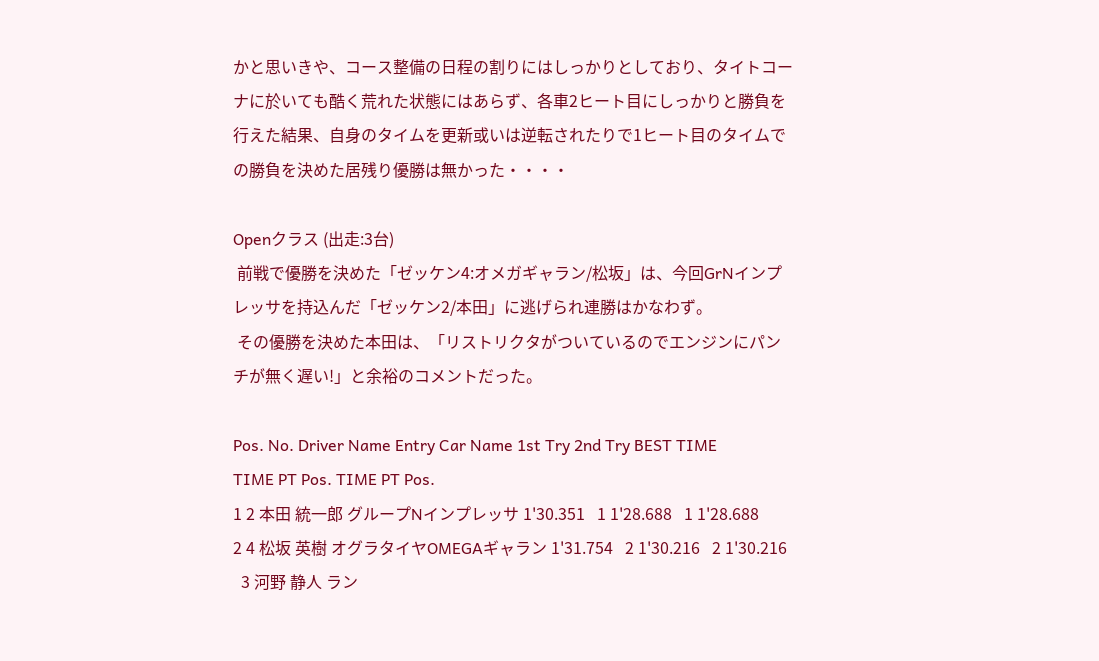かと思いきや、コース整備の日程の割りにはしっかりとしており、タイトコーナに於いても酷く荒れた状態にはあらず、各車2ヒート目にしっかりと勝負を行えた結果、自身のタイムを更新或いは逆転されたりで1ヒート目のタイムでの勝負を決めた居残り優勝は無かった・・・・

Openクラス (出走:3台)
 前戦で優勝を決めた「ゼッケン4:オメガギャラン/松坂」は、今回GrNインプレッサを持込んだ「ゼッケン2/本田」に逃げられ連勝はかなわず。
 その優勝を決めた本田は、「リストリクタがついているのでエンジンにパンチが無く遅い!」と余裕のコメントだった。

Pos. No. Driver Name Entry Car Name 1st Try 2nd Try BEST TIME
TIME PT Pos. TIME PT Pos.
1 2 本田 統一郎 グループNインプレッサ 1'30.351   1 1'28.688   1 1'28.688
2 4 松坂 英樹 オグラタイヤOMEGAギャラン 1'31.754   2 1'30.216   2 1'30.216
  3 河野 静人 ラン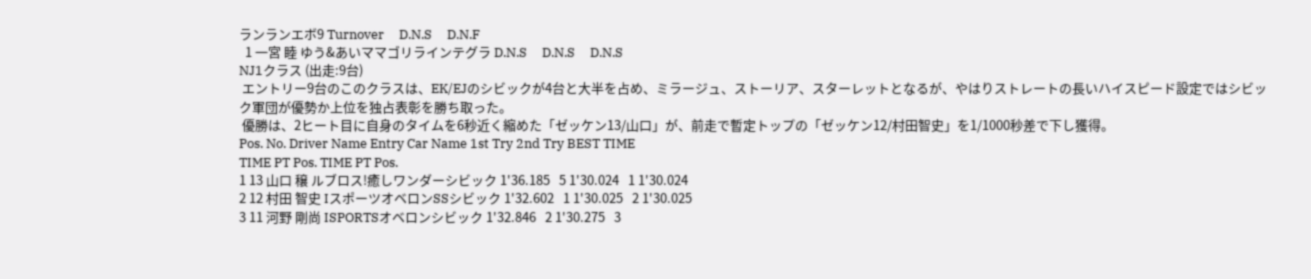ランランエボ9 Turnover     D.N.S     D.N.F
  1 一宮 睦 ゆう&あいママゴリラインテグラ D.N.S     D.N.S     D.N.S
NJ1クラス (出走:9台)
 エントリー9台のこのクラスは、EK/EJのシビックが4台と大半を占め、ミラージュ、ストーリア、スターレットとなるが、やはりストレートの長いハイスピード設定ではシビック軍団が優勢か上位を独占表彰を勝ち取った。
 優勝は、2ヒート目に自身のタイムを6秒近く縮めた「ゼッケン13/山口」が、前走で暫定トップの「ゼッケン12/村田智史」を1/1000秒差で下し獲得。
Pos. No. Driver Name Entry Car Name 1st Try 2nd Try BEST TIME
TIME PT Pos. TIME PT Pos.
1 13 山口 穣 ルブロス!癒しワンダーシビック 1'36.185   5 1'30.024   1 1'30.024
2 12 村田 智史 IスポーツオベロンSSシビック 1'32.602   1 1'30.025   2 1'30.025
3 11 河野 剛尚 ISPORTSオベロンシビック 1'32.846   2 1'30.275   3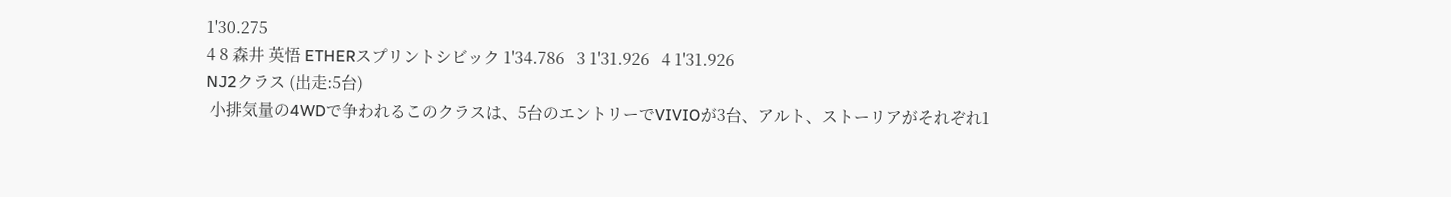1'30.275
4 8 森井 英悟 ETHERスプリントシビック 1'34.786   3 1'31.926   4 1'31.926
NJ2クラス (出走:5台)
 小排気量の4WDで争われるこのクラスは、5台のエントリーでVIVIOが3台、アルト、ストーリアがそれぞれ1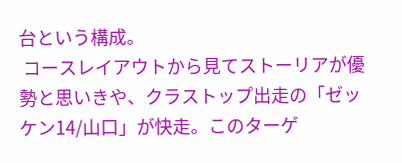台という構成。
 コースレイアウトから見てストーリアが優勢と思いきや、クラストップ出走の「ゼッケン14/山口」が快走。このターゲ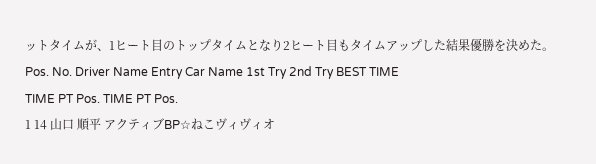ットタイムが、1ヒート目のトップタイムとなり2ヒート目もタイムアップした結果優勝を決めた。
Pos. No. Driver Name Entry Car Name 1st Try 2nd Try BEST TIME
TIME PT Pos. TIME PT Pos.
1 14 山口 順平 アクティブBP☆ねこヴィヴィオ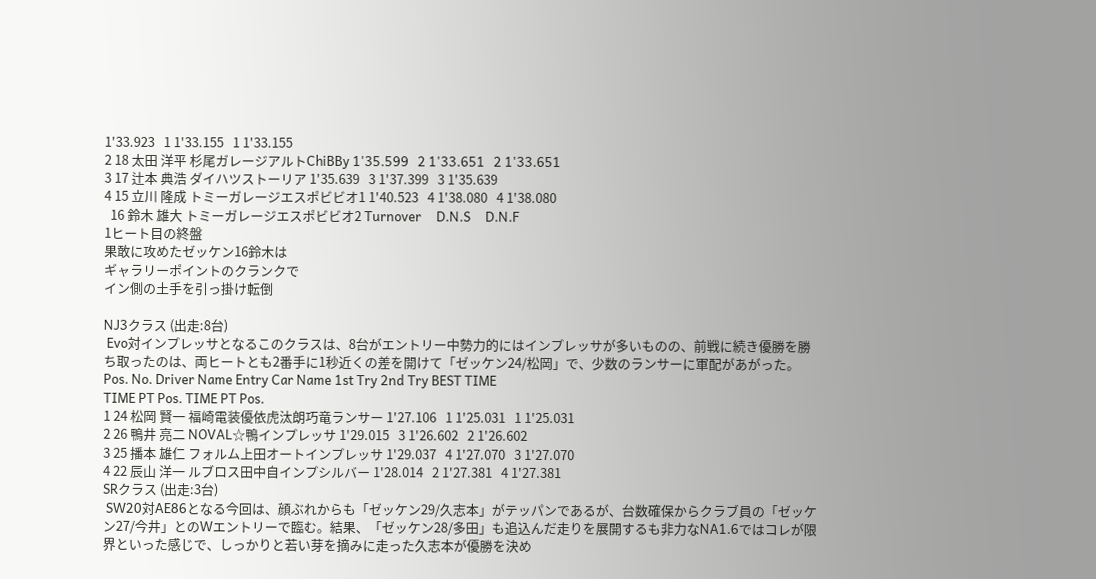1'33.923   1 1'33.155   1 1'33.155
2 18 太田 洋平 杉尾ガレージアルトChiBBy 1'35.599   2 1'33.651   2 1'33.651
3 17 辻本 典浩 ダイハツストーリア 1'35.639   3 1'37.399   3 1'35.639
4 15 立川 隆成 トミーガレージエスポビビオ1 1'40.523   4 1'38.080   4 1'38.080
  16 鈴木 雄大 トミーガレージエスポビビオ2 Turnover     D.N.S     D.N.F
1ヒート目の終盤
果敢に攻めたゼッケン16鈴木は
ギャラリーポイントのクランクで
イン側の土手を引っ掛け転倒

NJ3クラス (出走:8台)
 Evo対インプレッサとなるこのクラスは、8台がエントリー中勢力的にはインプレッサが多いものの、前戦に続き優勝を勝ち取ったのは、両ヒートとも2番手に1秒近くの差を開けて「ゼッケン24/松岡」で、少数のランサーに軍配があがった。
Pos. No. Driver Name Entry Car Name 1st Try 2nd Try BEST TIME
TIME PT Pos. TIME PT Pos.
1 24 松岡 賢一 福崎電装優依虎汰朗巧竜ランサー 1'27.106   1 1'25.031   1 1'25.031
2 26 鴨井 亮二 NOVAL☆鴨インプレッサ 1'29.015   3 1'26.602   2 1'26.602
3 25 播本 雄仁 フォルム上田オートインプレッサ 1'29.037   4 1'27.070   3 1'27.070
4 22 辰山 洋一 ルブロス田中自インプシルバー 1'28.014   2 1'27.381   4 1'27.381
SRクラス (出走:3台)
 SW20対AE86となる今回は、顔ぶれからも「ゼッケン29/久志本」がテッパンであるが、台数確保からクラブ員の「ゼッケン27/今井」とのWエントリーで臨む。結果、「ゼッケン28/多田」も追込んだ走りを展開するも非力なNA1.6ではコレが限界といった感じで、しっかりと若い芽を摘みに走った久志本が優勝を決め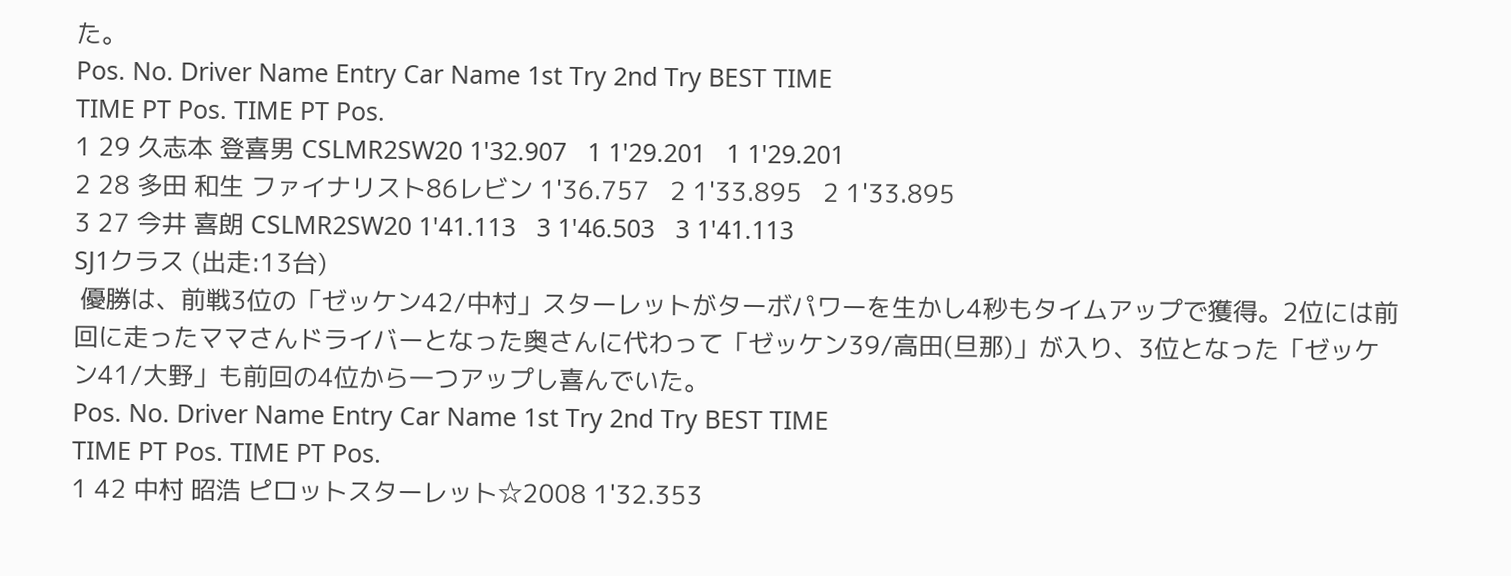た。
Pos. No. Driver Name Entry Car Name 1st Try 2nd Try BEST TIME
TIME PT Pos. TIME PT Pos.
1 29 久志本 登喜男 CSLMR2SW20 1'32.907   1 1'29.201   1 1'29.201
2 28 多田 和生 ファイナリスト86レビン 1'36.757   2 1'33.895   2 1'33.895
3 27 今井 喜朗 CSLMR2SW20 1'41.113   3 1'46.503   3 1'41.113
SJ1クラス (出走:13台)
 優勝は、前戦3位の「ゼッケン42/中村」スターレットがターボパワーを生かし4秒もタイムアップで獲得。2位には前回に走ったママさんドライバーとなった奥さんに代わって「ゼッケン39/高田(旦那)」が入り、3位となった「ゼッケン41/大野」も前回の4位から一つアップし喜んでいた。
Pos. No. Driver Name Entry Car Name 1st Try 2nd Try BEST TIME
TIME PT Pos. TIME PT Pos.
1 42 中村 昭浩 ピロットスターレット☆2008 1'32.353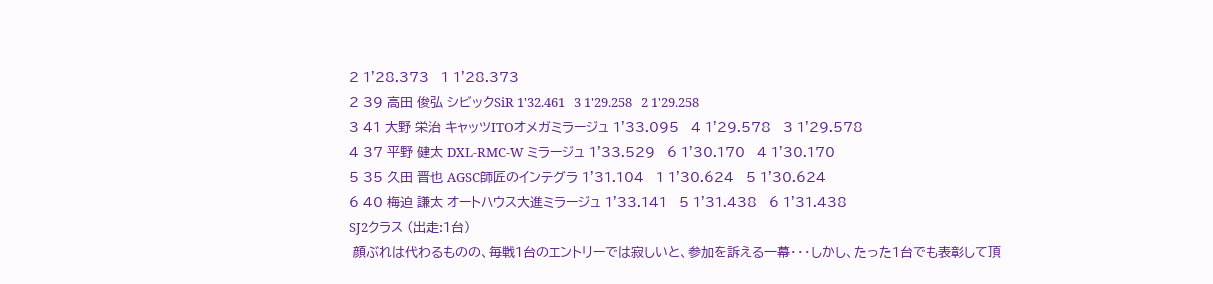2 1'28.373   1 1'28.373
2 39 高田 俊弘 シビックSiR 1'32.461   3 1'29.258   2 1'29.258
3 41 大野 栄治 キャッツITOオメガミラージュ 1'33.095   4 1'29.578   3 1'29.578
4 37 平野 健太 DXL-RMC-W ミラージュ 1'33.529   6 1'30.170   4 1'30.170
5 35 久田 晋也 AGSC師匠のインテグラ 1'31.104   1 1'30.624   5 1'30.624
6 40 梅迫 謙太 オートハウス大進ミラージュ 1'33.141   5 1'31.438   6 1'31.438
SJ2クラス (出走:1台)
 顔ぶれは代わるものの、毎戦1台のエントリーでは寂しいと、参加を訴える一幕・・・しかし、たった1台でも表彰して頂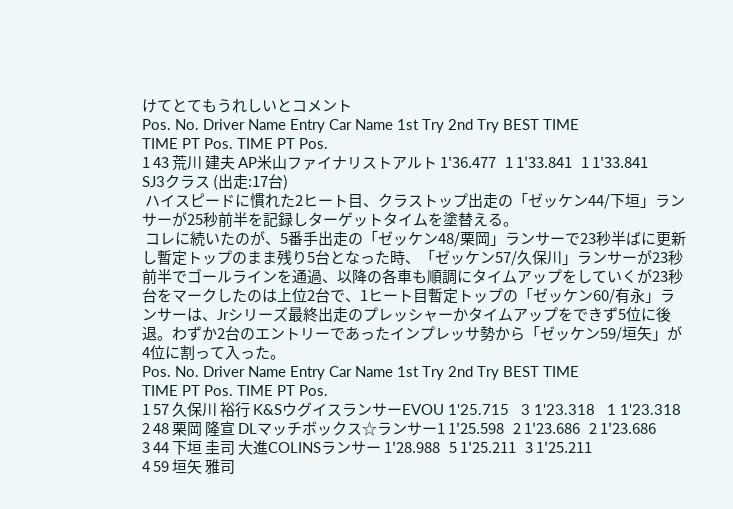けてとてもうれしいとコメント
Pos. No. Driver Name Entry Car Name 1st Try 2nd Try BEST TIME
TIME PT Pos. TIME PT Pos.
1 43 荒川 建夫 AP米山ファイナリストアルト 1'36.477   1 1'33.841   1 1'33.841
SJ3クラス (出走:17台)
 ハイスピードに慣れた2ヒート目、クラストップ出走の「ゼッケン44/下垣」ランサーが25秒前半を記録しターゲットタイムを塗替える。
 コレに続いたのが、5番手出走の「ゼッケン48/栗岡」ランサーで23秒半ばに更新し暫定トップのまま残り5台となった時、「ゼッケン57/久保川」ランサーが23秒前半でゴールラインを通過、以降の各車も順調にタイムアップをしていくが23秒台をマークしたのは上位2台で、1ヒート目暫定トップの「ゼッケン60/有永」ランサーは、Jrシリーズ最終出走のプレッシャーかタイムアップをできず5位に後退。わずか2台のエントリーであったインプレッサ勢から「ゼッケン59/垣矢」が4位に割って入った。
Pos. No. Driver Name Entry Car Name 1st Try 2nd Try BEST TIME
TIME PT Pos. TIME PT Pos.
1 57 久保川 裕行 K&SウグイスランサーEVOU 1'25.715   3 1'23.318   1 1'23.318
2 48 栗岡 隆宣 DLマッチボックス☆ランサー1 1'25.598   2 1'23.686   2 1'23.686
3 44 下垣 圭司 大進COLINSランサー 1'28.988   5 1'25.211   3 1'25.211
4 59 垣矢 雅司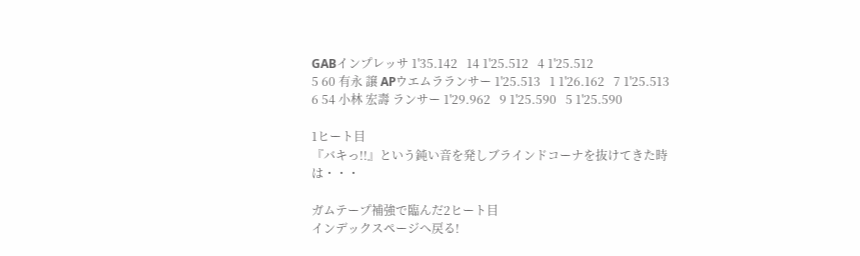GABインプレッサ 1'35.142   14 1'25.512   4 1'25.512
5 60 有永 譲 APウエムラランサー 1'25.513   1 1'26.162   7 1'25.513
6 54 小林 宏壽 ランサー 1'29.962   9 1'25.590   5 1'25.590

1ヒート目
『バキっ!!』という鈍い音を発しブラインドコーナを抜けてきた時は・・・

ガムテープ補強で臨んだ2ヒート目
インデックスページへ戻る!